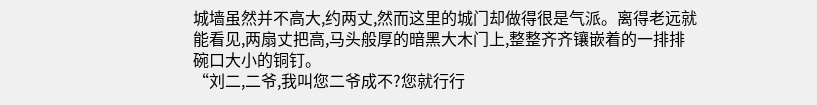城墙虽然并不高大,约两丈,然而这里的城门却做得很是气派。离得老远就能看见,两扇丈把高,马头般厚的暗黑大木门上,整整齐齐镶嵌着的一排排碗口大小的铜钉。
“刘二,二爷,我叫您二爷成不?您就行行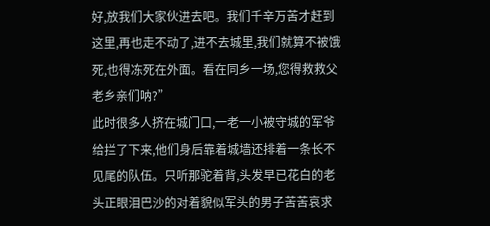好,放我们大家伙进去吧。我们千辛万苦才赶到这里,再也走不动了,进不去城里,我们就算不被饿死,也得冻死在外面。看在同乡一场,您得救救父老乡亲们呐?”
此时很多人挤在城门口,一老一小被守城的军爷给拦了下来,他们身后靠着城墙还排着一条长不见尾的队伍。只听那驼着背,头发早已花白的老头正眼泪巴沙的对着貌似军头的男子苦苦哀求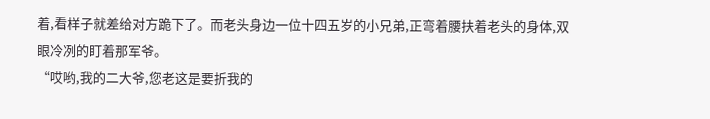着,看样子就差给对方跪下了。而老头身边一位十四五岁的小兄弟,正弯着腰扶着老头的身体,双眼冷冽的盯着那军爷。
“哎哟,我的二大爷,您老这是要折我的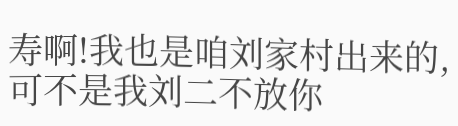寿啊!我也是咱刘家村出来的,可不是我刘二不放你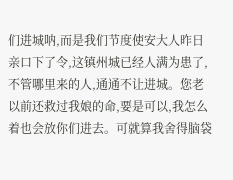们进城呐,而是我们节度使安大人昨日亲口下了令,这镇州城已经人满为患了,不管哪里来的人,通通不让进城。您老以前还救过我娘的命,要是可以,我怎么着也会放你们进去。可就算我舍得脑袋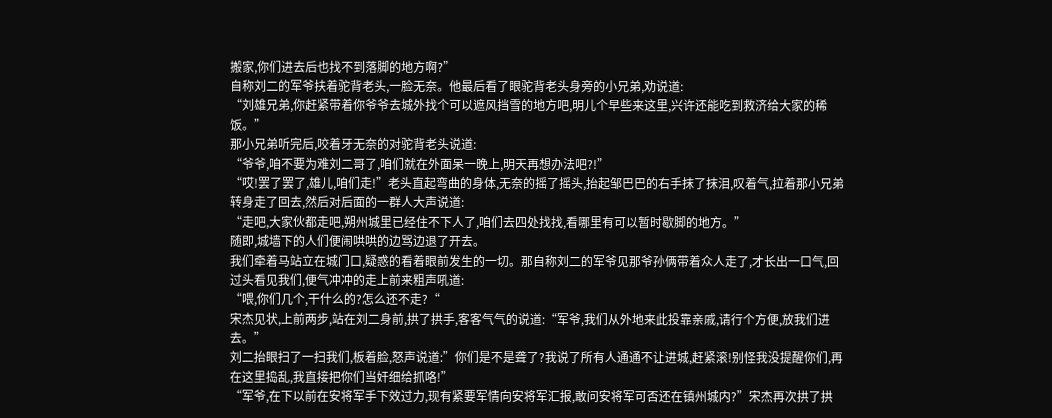搬家,你们进去后也找不到落脚的地方啊?”
自称刘二的军爷扶着驼背老头,一脸无奈。他最后看了眼驼背老头身旁的小兄弟,劝说道:
“刘雄兄弟,你赶紧带着你爷爷去城外找个可以遮风挡雪的地方吧,明儿个早些来这里,兴许还能吃到救济给大家的稀饭。”
那小兄弟听完后,咬着牙无奈的对驼背老头说道:
“爷爷,咱不要为难刘二哥了,咱们就在外面呆一晚上,明天再想办法吧?!”
“哎!罢了罢了,雄儿,咱们走!”老头直起弯曲的身体,无奈的摇了摇头,抬起邹巴巴的右手抹了抹泪,叹着气,拉着那小兄弟转身走了回去,然后对后面的一群人大声说道:
“走吧,大家伙都走吧,朔州城里已经住不下人了,咱们去四处找找,看哪里有可以暂时歇脚的地方。”
随即,城墙下的人们便闹哄哄的边骂边退了开去。
我们牵着马站立在城门口,疑惑的看着眼前发生的一切。那自称刘二的军爷见那爷孙俩带着众人走了,才长出一口气,回过头看见我们,便气冲冲的走上前来粗声吼道:
“喂,你们几个,干什么的?怎么还不走?“
宋杰见状,上前两步,站在刘二身前,拱了拱手,客客气气的说道:“军爷,我们从外地来此投靠亲戚,请行个方便,放我们进去。”
刘二抬眼扫了一扫我们,板着脸,怒声说道:”你们是不是聋了?我说了所有人通通不让进城,赶紧滚!别怪我没提醒你们,再在这里捣乱,我直接把你们当奸细给抓咯!”
“军爷,在下以前在安将军手下效过力,现有紧要军情向安将军汇报,敢问安将军可否还在镇州城内?”宋杰再次拱了拱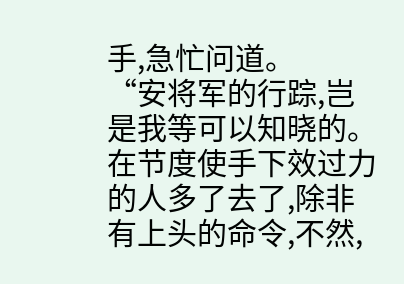手,急忙问道。
“安将军的行踪,岂是我等可以知晓的。在节度使手下效过力的人多了去了,除非有上头的命令,不然,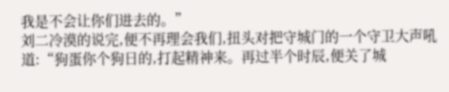我是不会让你们进去的。”
刘二冷漠的说完,便不再理会我们,扭头对把守城门的一个守卫大声吼道:“狗蛋你个狗日的,打起精神来。再过半个时辰,便关了城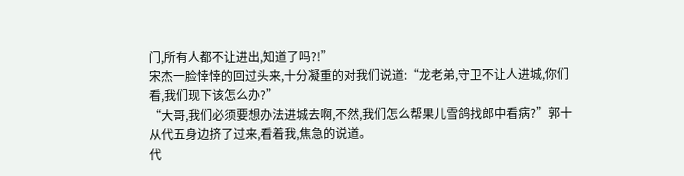门,所有人都不让进出,知道了吗?!”
宋杰一脸悻悻的回过头来,十分凝重的对我们说道:“龙老弟,守卫不让人进城,你们看,我们现下该怎么办?”
“大哥,我们必须要想办法进城去啊,不然,我们怎么帮果儿雪鸽找郎中看病?”郭十从代五身边挤了过来,看着我,焦急的说道。
代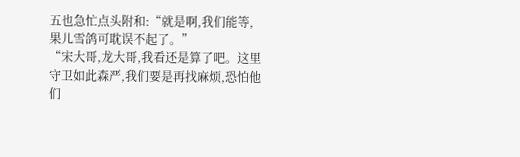五也急忙点头附和:“就是啊,我们能等,果儿雪鸽可耽误不起了。”
“宋大哥,龙大哥,我看还是算了吧。这里守卫如此森严,我们要是再找麻烦,恐怕他们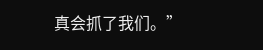真会抓了我们。”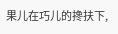果儿在巧儿的搀扶下,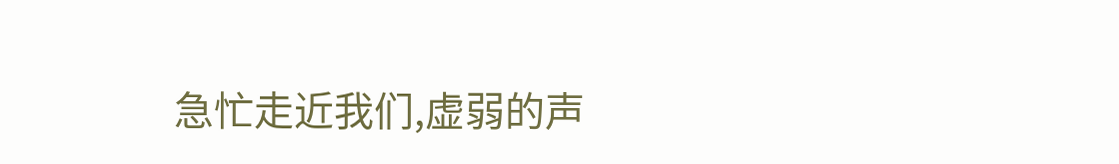急忙走近我们,虚弱的声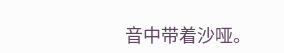音中带着沙哑。